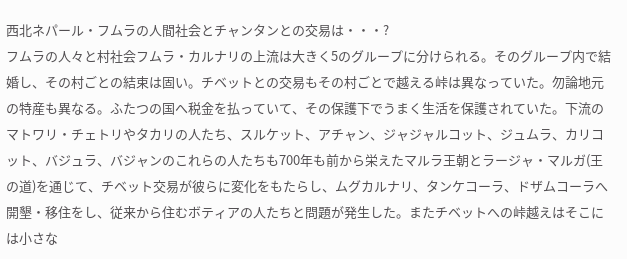西北ネパール・フムラの人間社会とチャンタンとの交易は・・・?
フムラの人々と村社会フムラ・カルナリの上流は大きく5のグループに分けられる。そのグループ内で結婚し、その村ごとの結束は固い。チベットとの交易もその村ごとで越える峠は異なっていた。勿論地元の特産も異なる。ふたつの国へ税金を払っていて、その保護下でうまく生活を保護されていた。下流のマトワリ・チェトリやタカリの人たち、スルケット、アチャン、ジャジャルコット、ジュムラ、カリコット、バジュラ、バジャンのこれらの人たちも700年も前から栄えたマルラ王朝とラージャ・マルガ(王の道)を通じて、チベット交易が彼らに変化をもたらし、ムグカルナリ、タンケコーラ、ドザムコーラへ開墾・移住をし、従来から住むボティアの人たちと問題が発生した。またチベットへの峠越えはそこには小さな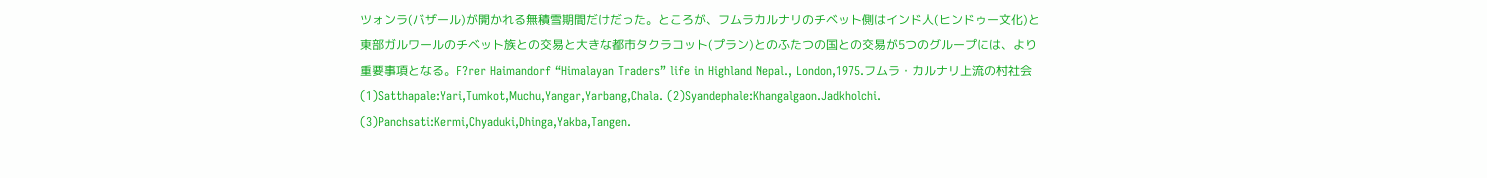ツォンラ(バザール)が開かれる無積雪期間だけだった。ところが、フムラカルナリのチベット側はインド人(ヒンドゥー文化)と東部ガルワールのチベット族との交易と大きな都市タクラコット(プラン)とのふたつの国との交易が5つのグループには、より重要事項となる。F?rer Haimandorf “Himalayan Traders” life in Highland Nepal., London,1975.フムラ・カルナリ上流の村社会 (1)Satthapale:Yari,Tumkot,Muchu,Yangar,Yarbang,Chala. (2)Syandephale:Khangalgaon.Jadkholchi. (3)Panchsati:Kermi,Chyaduki,Dhinga,Yakba,Tangen.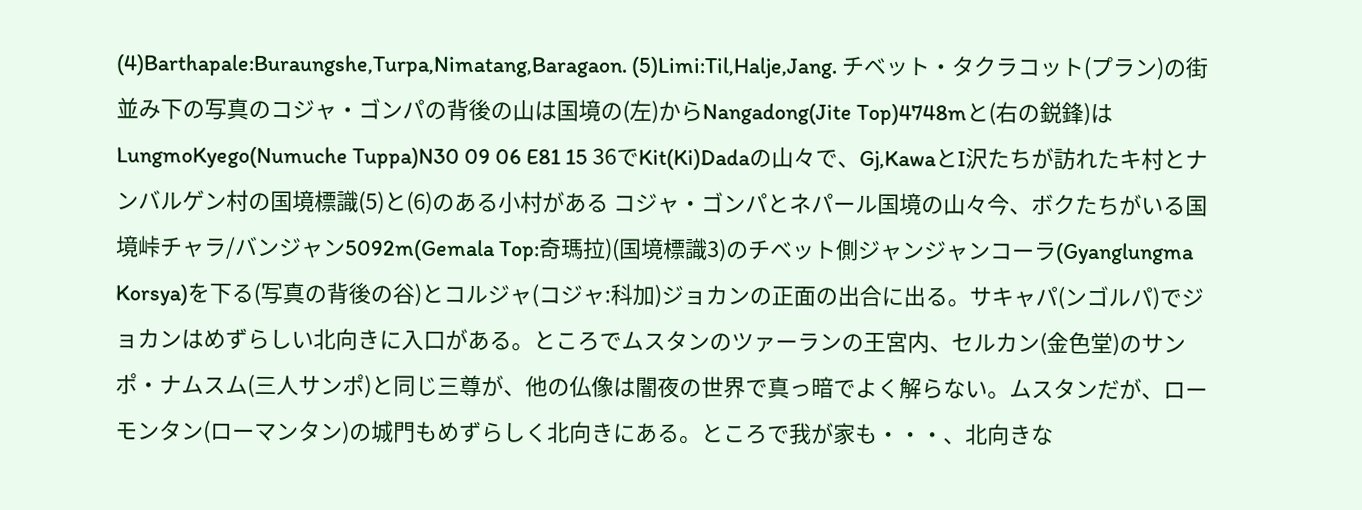(4)Barthapale:Buraungshe,Turpa,Nimatang,Baragaon. (5)Limi:Til,Halje,Jang. チベット・タクラコット(プラン)の街並み下の写真のコジャ・ゴンパの背後の山は国境の(左)からNangadong(Jite Top)4748mと(右の鋭鋒)はLungmoKyego(Numuche Tuppa)N30 09 06 E81 15 36でKit(Ki)Dadaの山々で、Gj,KawaとI沢たちが訪れたキ村とナンバルゲン村の国境標識(5)と(6)のある小村がある コジャ・ゴンパとネパール国境の山々今、ボクたちがいる国境峠チャラ/バンジャン5092m(Gemala Top:奇瑪拉)(国境標識3)のチベット側ジャンジャンコーラ(Gyanglungma Korsya)を下る(写真の背後の谷)とコルジャ(コジャ:科加)ジョカンの正面の出合に出る。サキャパ(ンゴルパ)でジョカンはめずらしい北向きに入口がある。ところでムスタンのツァーランの王宮内、セルカン(金色堂)のサンポ・ナムスム(三人サンポ)と同じ三尊が、他の仏像は闇夜の世界で真っ暗でよく解らない。ムスタンだが、ローモンタン(ローマンタン)の城門もめずらしく北向きにある。ところで我が家も・・・、北向きな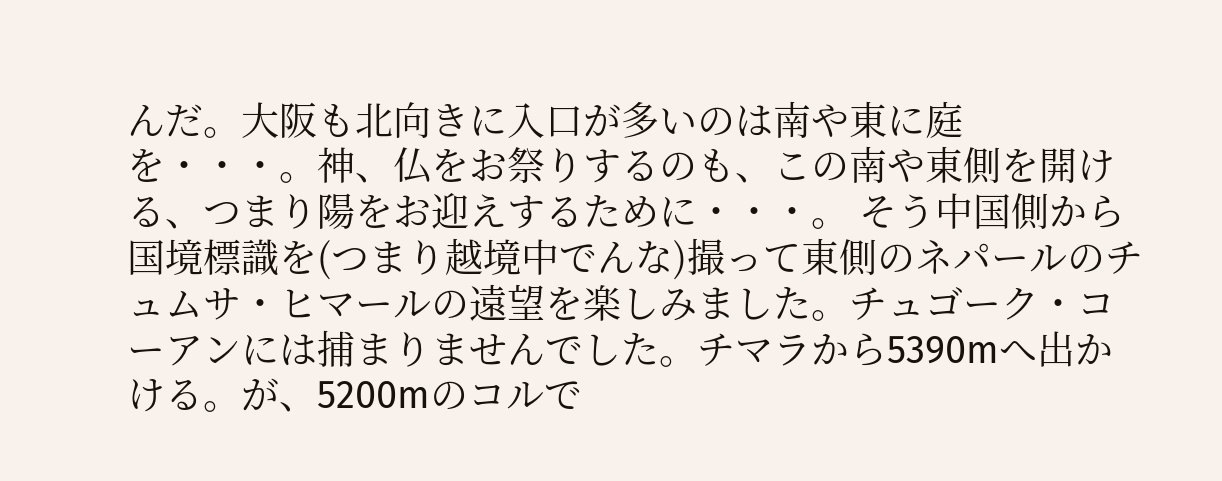んだ。大阪も北向きに入口が多いのは南や東に庭を・・・。神、仏をお祭りするのも、この南や東側を開ける、つまり陽をお迎えするために・・・。 そう中国側から国境標識を(つまり越境中でんな)撮って東側のネパールのチュムサ・ヒマールの遠望を楽しみました。チュゴーク・コーアンには捕まりませんでした。チマラから5390mへ出かける。が、5200mのコルで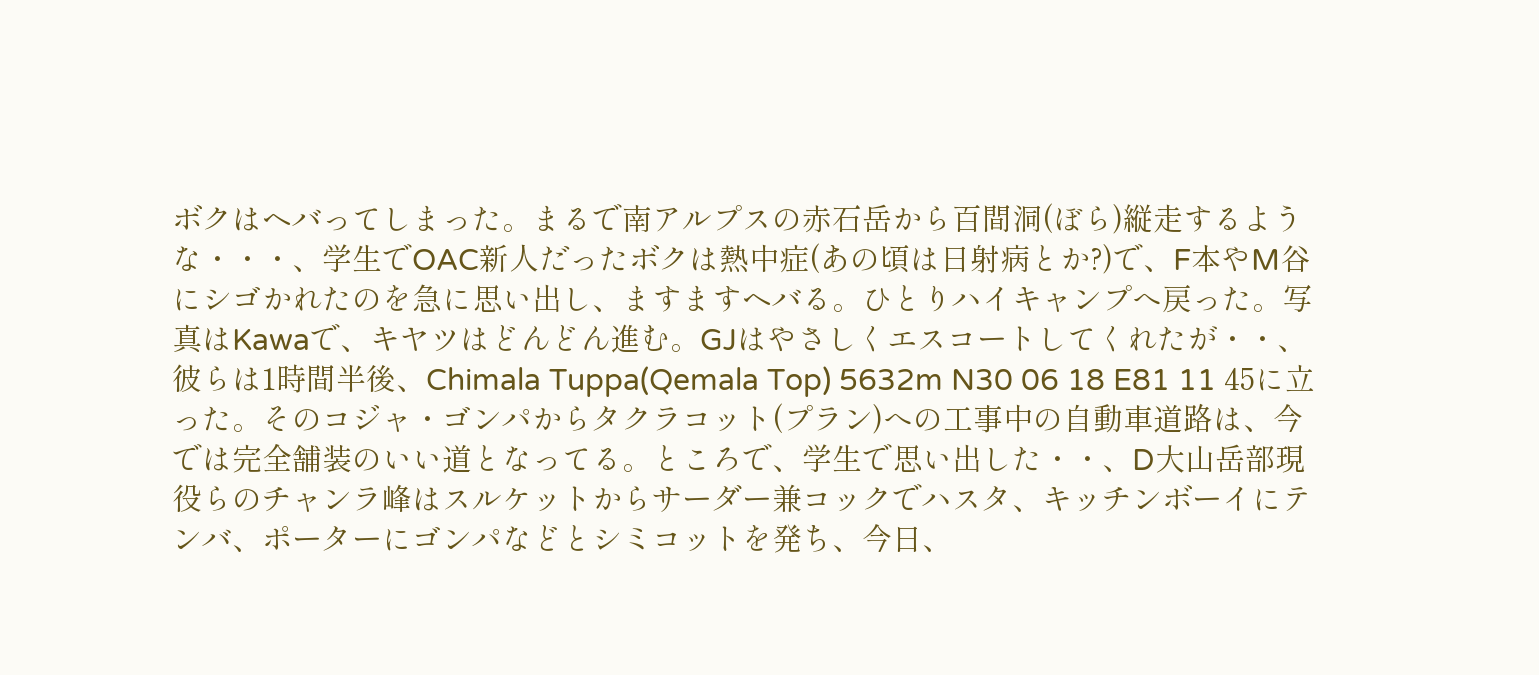ボクはヘバってしまった。まるで南アルプスの赤石岳から百間洞(ぼら)縦走するような・・・、学生でOAC新人だったボクは熱中症(あの頃は日射病とか?)で、F本やM谷にシゴかれたのを急に思い出し、ますますヘバる。ひとりハイキャンプへ戻った。写真はKawaで、キヤツはどんどん進む。GJはやさしくエスコートしてくれたが・・、彼らは1時間半後、Chimala Tuppa(Qemala Top) 5632m N30 06 18 E81 11 45に立った。そのコジャ・ゴンパからタクラコット(プラン)への工事中の自動車道路は、今では完全舗装のいい道となってる。ところで、学生で思い出した・・、D大山岳部現役らのチャンラ峰はスルケットからサーダー兼コックでハスタ、キッチンボーイにテンバ、ポーターにゴンパなどとシミコットを発ち、今日、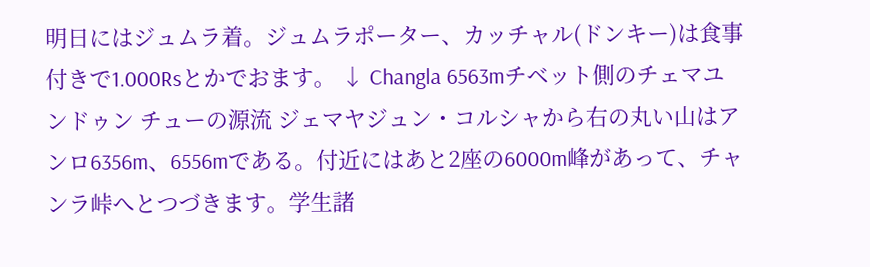明日にはジュムラ着。ジュムラポーター、カッチャル(ドンキー)は食事付きで1.000Rsとかでおます。 ↓ Changla 6563mチベット側のチェマユンドゥン チューの源流 ジェマヤジュン・コルシャから右の丸い山はアンロ6356m、6556mである。付近にはあと2座の6000m峰があって、チャンラ峠へとつづきます。学生諸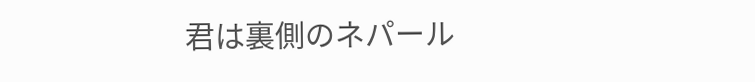君は裏側のネパール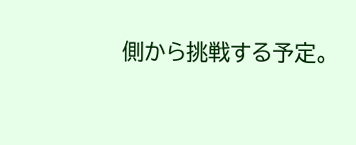側から挑戦する予定。